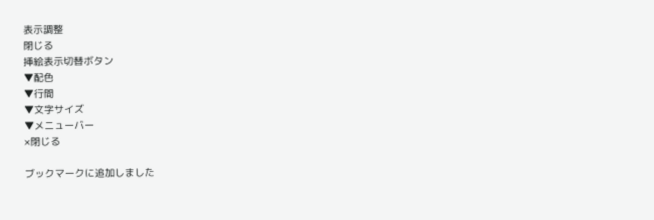表示調整
閉じる
挿絵表示切替ボタン
▼配色
▼行間
▼文字サイズ
▼メニューバー
×閉じる

ブックマークに追加しました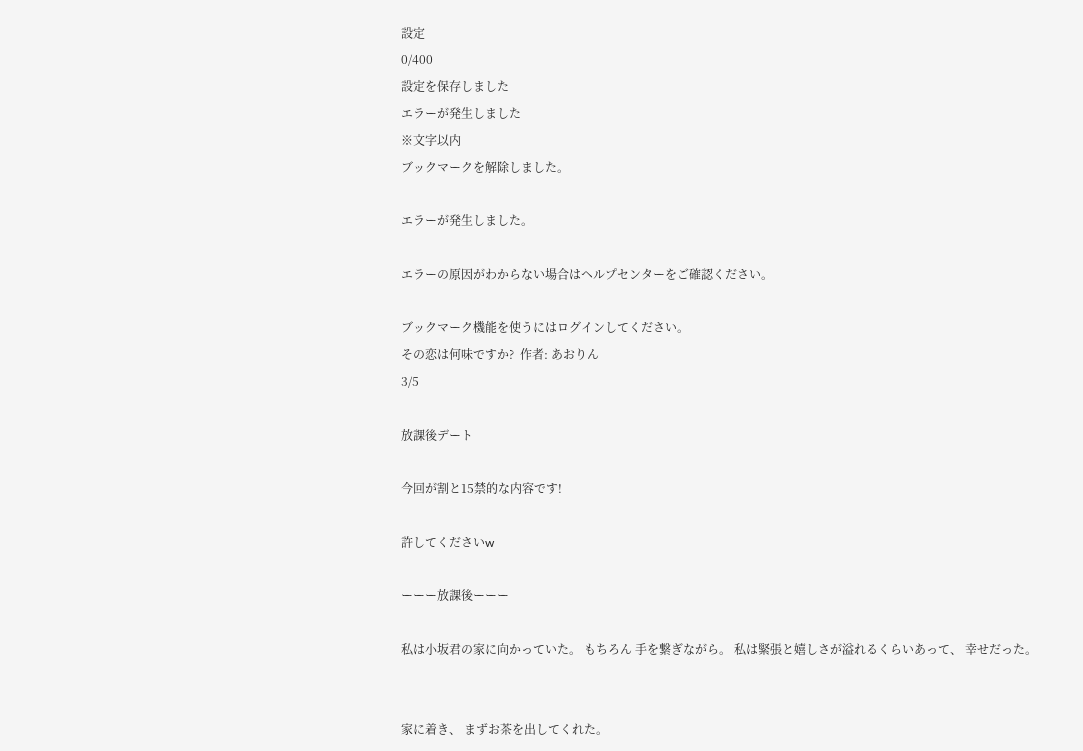設定
0/400
設定を保存しました
エラーが発生しました
※文字以内
ブックマークを解除しました。

エラーが発生しました。

エラーの原因がわからない場合はヘルプセンターをご確認ください。

ブックマーク機能を使うにはログインしてください。
その恋は何味ですか?  作者: あおりん
3/5

放課後デート

今回が割と15禁的な内容です!

許してくださいw

ーーー放課後ーーー

私は小坂君の家に向かっていた。 もちろん 手を繋ぎながら。 私は緊張と嬉しさが溢れるくらいあって、 幸せだった。


家に着き、 まずお茶を出してくれた。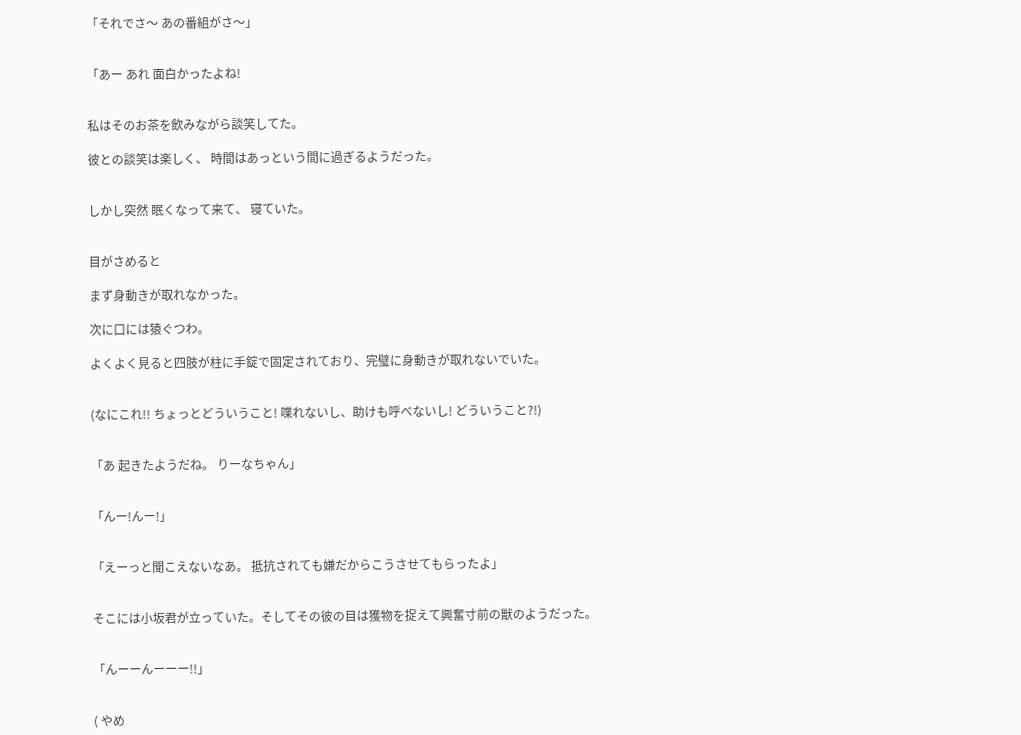「それでさ〜 あの番組がさ〜」


「あー あれ 面白かったよね!


私はそのお茶を飲みながら談笑してた。

彼との談笑は楽しく、 時間はあっという間に過ぎるようだった。


しかし突然 眠くなって来て、 寝ていた。


目がさめると

まず身動きが取れなかった。

次に口には猿ぐつわ。

よくよく見ると四肢が柱に手錠で固定されており、完璧に身動きが取れないでいた。


(なにこれ!! ちょっとどういうこと! 喋れないし、助けも呼べないし! どういうこと?!)


「あ 起きたようだね。 りーなちゃん」


「んー!んー!」


「えーっと聞こえないなあ。 抵抗されても嫌だからこうさせてもらったよ」


そこには小坂君が立っていた。そしてその彼の目は獲物を捉えて興奮寸前の獣のようだった。


「んーーんーーー!!」


( やめ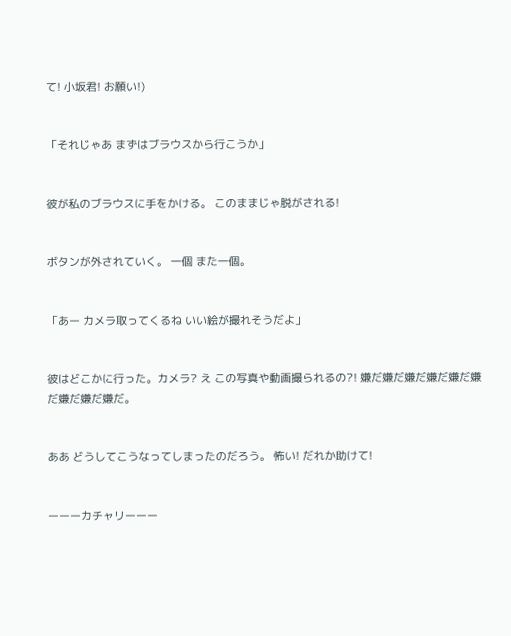て! 小坂君! お願い!)


「それじゃあ まずはブラウスから行こうか」


彼が私のブラウスに手をかける。 このままじゃ脱がされる!


ボタンが外されていく。 一個 また一個。


「あー カメラ取ってくるね いい絵が撮れそうだよ」


彼はどこかに行った。カメラ? え この写真や動画撮られるの?! 嫌だ嫌だ嫌だ嫌だ嫌だ嫌だ嫌だ嫌だ嫌だ。


ああ どうしてこうなってしまったのだろう。 怖い! だれか助けて!


ーーーカチャリーーー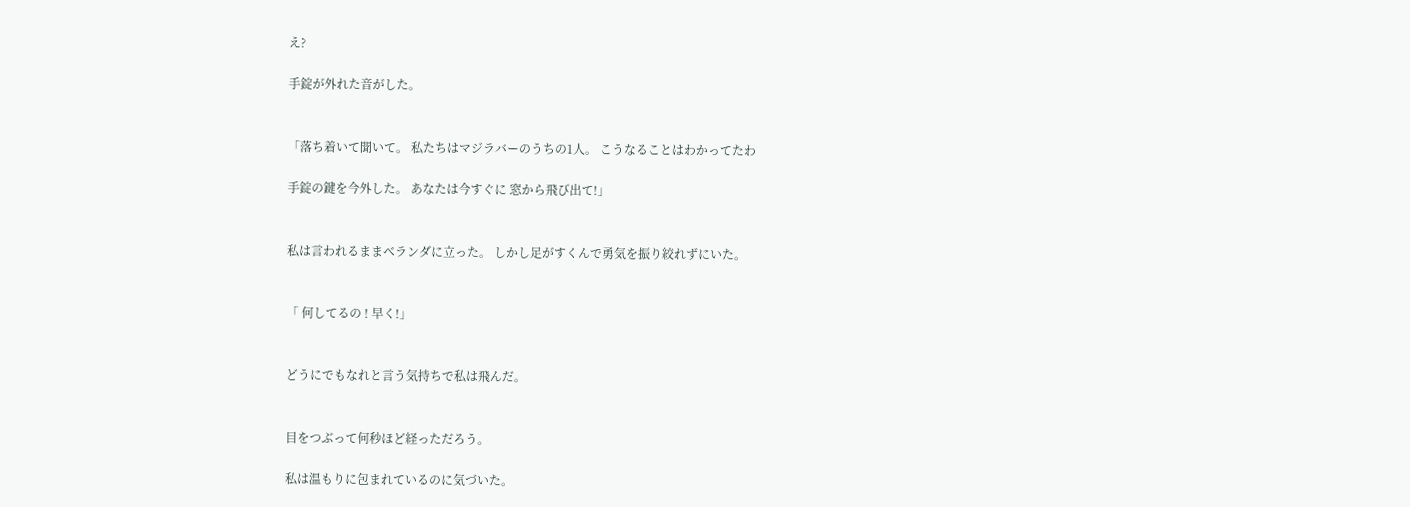え?

手錠が外れた音がした。


「落ち着いて聞いて。 私たちはマジラバーのうちの1人。 こうなることはわかってたわ

手錠の鍵を今外した。 あなたは今すぐに 窓から飛び出て!」


私は言われるままベランダに立った。 しかし足がすくんで勇気を振り絞れずにいた。


「 何してるの ! 早く!」


どうにでもなれと言う気持ちで私は飛んだ。


目をつぶって何秒ほど経っただろう。

私は温もりに包まれているのに気づいた。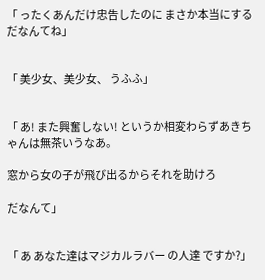「 ったくあんだけ忠告したのに まさか本当にするだなんてね」


「 美少女、美少女、 うふふ」


「 あ! また興奮しない! というか相変わらずあきちゃんは無茶いうなあ。

窓から女の子が飛び出るからそれを助けろ

だなんて」


「 あ あなた達はマジカルラバー の人達 ですか?」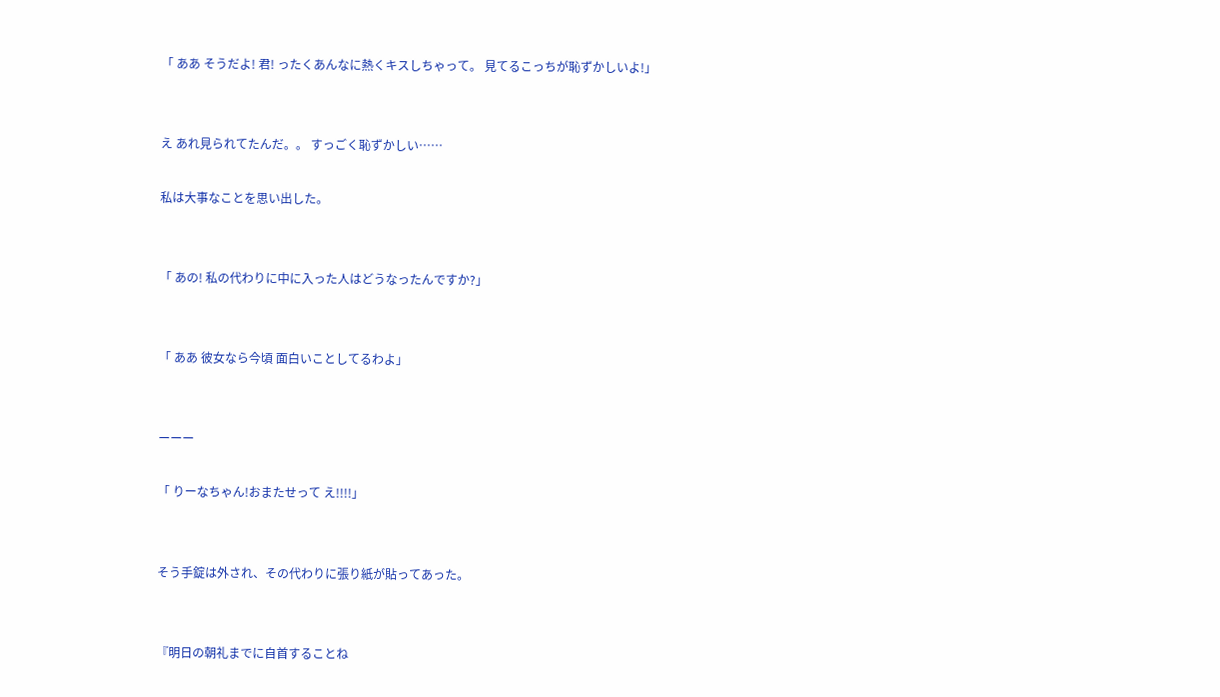「 ああ そうだよ! 君! ったくあんなに熱くキスしちゃって。 見てるこっちが恥ずかしいよ!」


え あれ見られてたんだ。。 すっごく恥ずかしい……

私は大事なことを思い出した。


「 あの! 私の代わりに中に入った人はどうなったんですか?」


「 ああ 彼女なら今頃 面白いことしてるわよ」


ーーー

「 りーなちゃん!おまたせって え!!!!」


そう手錠は外され、その代わりに張り紙が貼ってあった。


『明日の朝礼までに自首することね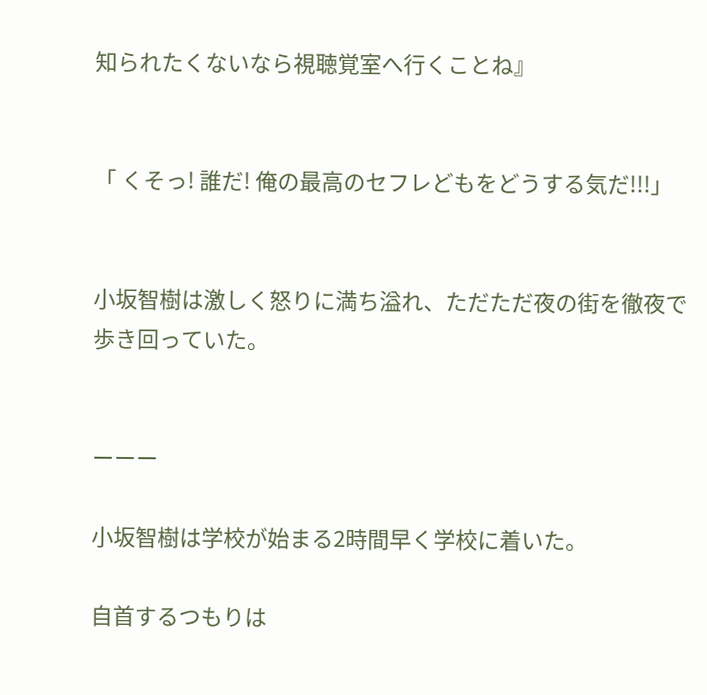知られたくないなら視聴覚室へ行くことね』


「 くそっ! 誰だ! 俺の最高のセフレどもをどうする気だ!!!」


小坂智樹は激しく怒りに満ち溢れ、ただただ夜の街を徹夜で歩き回っていた。


ーーー

小坂智樹は学校が始まる2時間早く学校に着いた。

自首するつもりは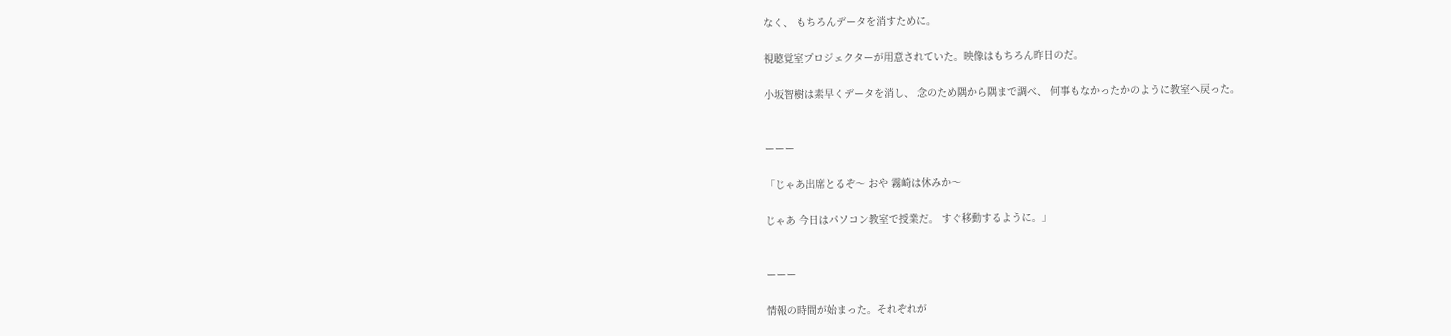なく、 もちろんデータを消すために。

視聴覚室プロジェクターが用意されていた。映像はもちろん昨日のだ。

小坂智樹は素早くデータを消し、 念のため隅から隅まで調べ、 何事もなかったかのように教室へ戻った。


ーーー

「じゃあ出席とるぞ〜 おや 霧崎は休みか〜

じゃあ 今日はパソコン教室で授業だ。 すぐ移動するように。」


ーーー

情報の時間が始まった。それぞれが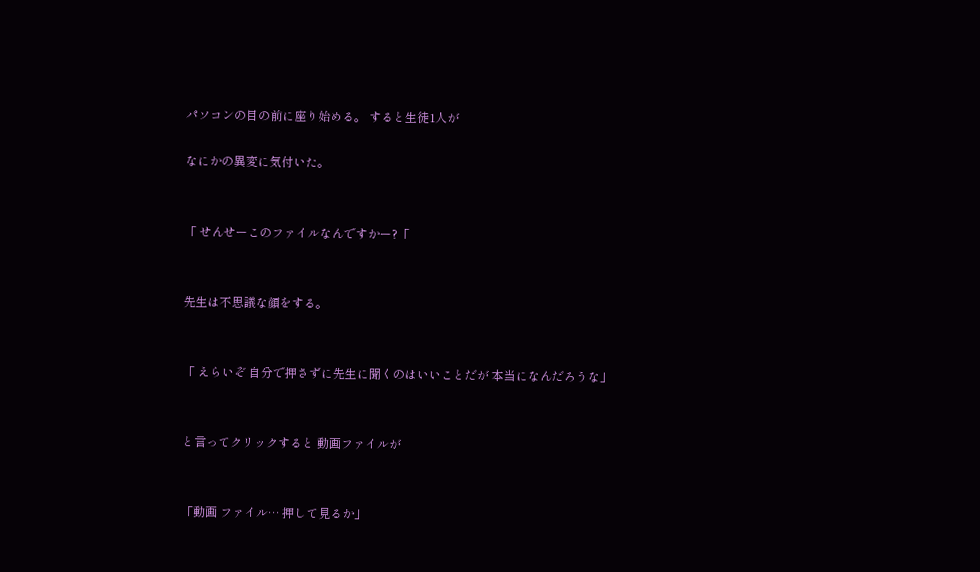パソコンの目の前に座り始める。 すると生徒1人が

なにかの異変に気付いた。


「 せんせーこのファイルなんですかー?「


先生は不思議な顔をする。


「 えらいぞ 自分で押さずに先生に聞くのはいいことだが 本当になんだろうな」


と言ってクリックすると 動画ファイルが


「動画 ファイル… 押して見るか」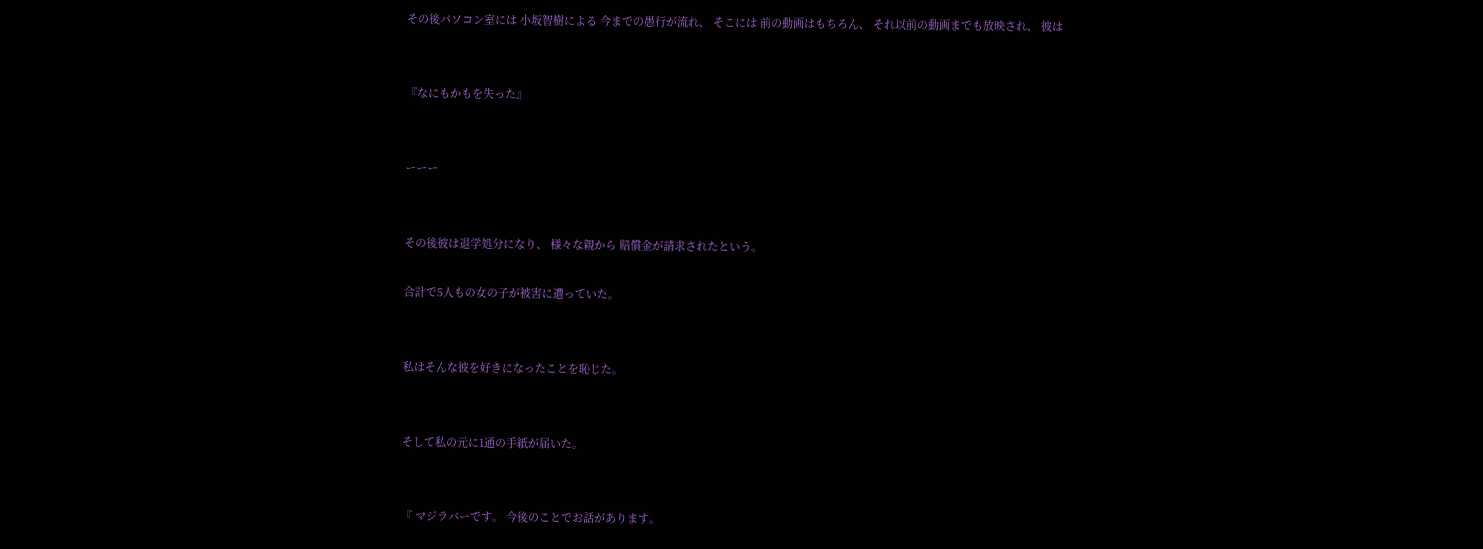その後パソコン室には 小坂智樹による 今までの愚行が流れ、 そこには 前の動画はもちろん、 それ以前の動画までも放映され、 彼は


『なにもかもを失った』


ーーー


その後彼は退学処分になり、 様々な親から 賠償金が請求されたという。

合計で5人もの女の子が被害に遭っていた。


私はそんな彼を好きになったことを恥じた。


そして私の元に1通の手紙が届いた。


『 マジラバーです。 今後のことでお話があります。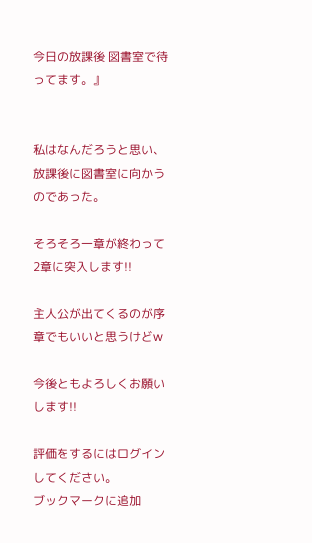今日の放課後 図書室で待ってます。』


私はなんだろうと思い、 放課後に図書室に向かうのであった。

そろそろ一章が終わって2章に突入します!!

主人公が出てくるのが序章でもいいと思うけどw

今後ともよろしくお願いします!!

評価をするにはログインしてください。
ブックマークに追加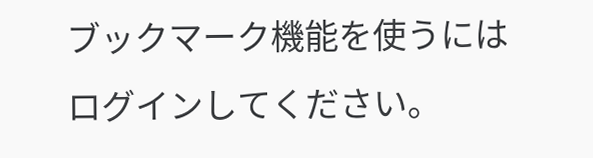ブックマーク機能を使うにはログインしてください。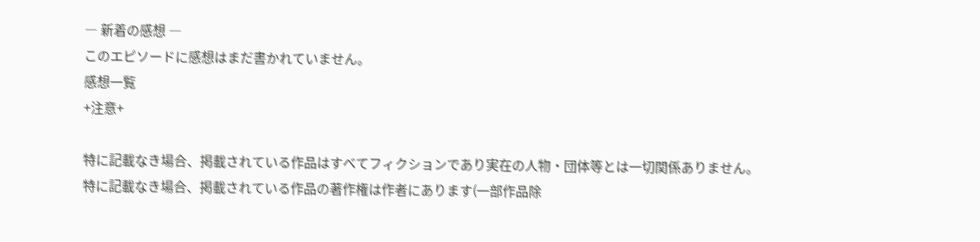― 新着の感想 ―
このエピソードに感想はまだ書かれていません。
感想一覧
+注意+

特に記載なき場合、掲載されている作品はすべてフィクションであり実在の人物・団体等とは一切関係ありません。
特に記載なき場合、掲載されている作品の著作権は作者にあります(一部作品除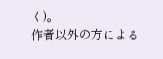く)。
作者以外の方による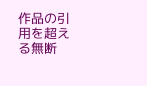作品の引用を超える無断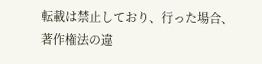転載は禁止しており、行った場合、著作権法の違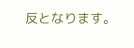反となります。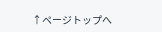↑ページトップへ